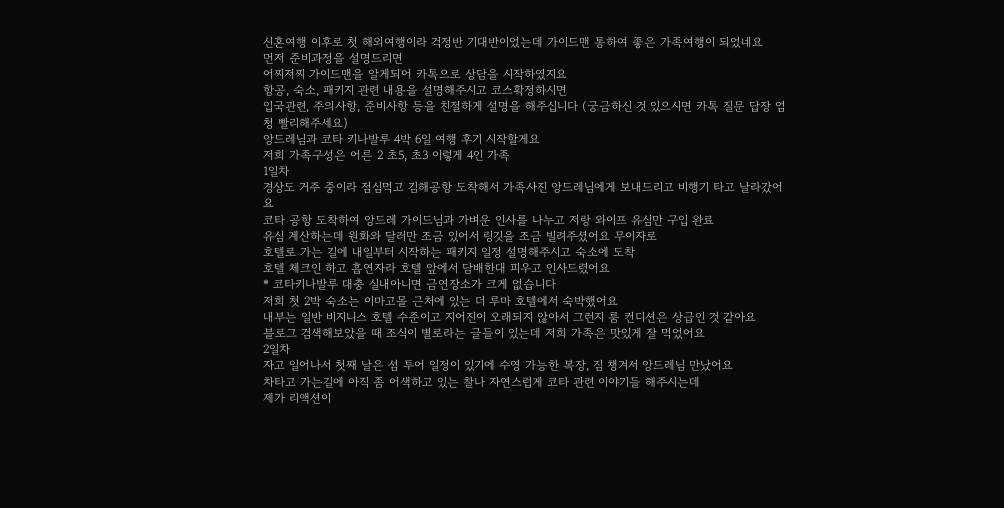신혼여행 이후로 첫 해외여행이라 걱정반 기대반이었는데 가이드맨 통하여 좋은 가족여행이 되었네요
먼저 준비과정을 설명드리면
어찌저찌 가이드맨을 알게되어 카톡으로 상담을 시작하였지요
항공, 숙소, 패키지 관련 내용을 설명해주시고 코스확정하시면
입국관련, 주의사항, 준비사항 등을 친절하게 설명을 해주십니다 (궁금하신 것 있으시면 카톡 질문 답장 엄청 빨리해주세요)
앙드레님과 코타 키나발루 4박 6일 여행 후기 시작할게요
저희 가족구성은 어른 2 초5, 초3 이렇게 4인 가족
1일차
경상도 거주 중이라 점심먹고 김해공항 도착해서 가족사진 앙드레님에게 보내드리고 비행기 타고 날라갔어요
코타 공항 도착하여 앙드레 가이드님과 가벼운 인사를 나누고 저랑 와이프 유심만 구입 완료
유심 계산하는데 원화와 달러만 조금 있어서 링깃을 조금 빌려주셨어요 무이자로
호텔로 가는 길에 내일부터 시작하는 패키지 일정 설명해주시고 숙소에 도착
호텔 체크인 하고 흡연자라 호텔 앞에서 담배한대 피우고 인사드렸어요
* 코타키나발루 대충 실내아니면 금연장소가 크게 없습니다
저희 첫 2박 숙소는 이마고몰 근처에 있는 더 루마 호텔에서 숙박했어요
내부는 일반 비지니스 호텔 수준이고 지어진이 오래되지 않아서 그런지 룸 컨디션은 상급인 것 같아요
블로그 검색해보았을 때 조식이 별로라는 글들이 있는데 저희 가족은 맛있게 잘 먹었어요
2일차
자고 일어나서 첫째 날은 섬 투어 일정이 있기에 수영 가능한 복장, 짐 챙겨서 앙드레님 만났어요
차타고 가는길에 아직 좀 어색하고 있는 찰나 자연스럽게 코타 관련 이야기들 해주시는데
제가 리액션이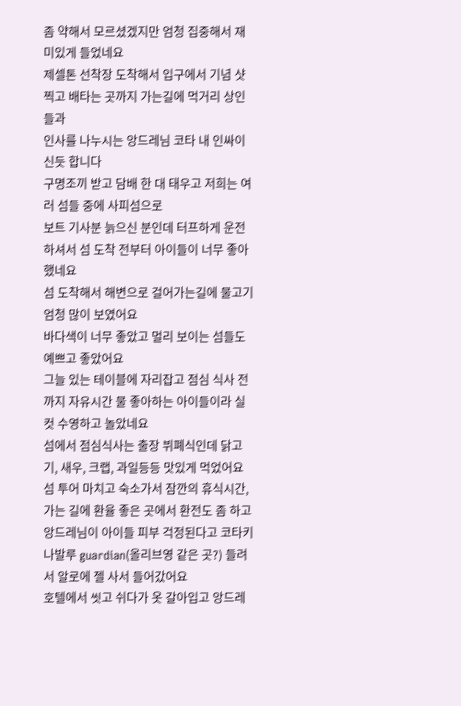좀 약해서 모르셨겠지만 엄청 집중해서 재미있게 들었네요
제셀톤 선착장 도착해서 입구에서 기념 샷 찍고 배타는 곳까지 가는길에 먹거리 상인들과
인사를 나누시는 앙드레님 코타 내 인싸이신듯 합니다
구명조끼 받고 담배 한 대 태우고 저희는 여러 섬들 중에 사피섬으로
보트 기사분 늙으신 분인데 터프하게 운전하셔서 섬 도착 전부터 아이들이 너무 좋아했네요
섬 도착해서 해변으로 걸어가는길에 물고기 엄청 많이 보였어요
바다색이 너무 좋았고 멀리 보이는 섬들도 예쁘고 좋았어요
그늘 있는 테이블에 자리잡고 점심 식사 전까지 자유시간 물 좋아하는 아이들이라 실컷 수영하고 놀았네요
섬에서 점심식사는 출장 뷔폐식인데 닭고기, 새우, 크랩, 과일등등 맛있게 먹었어요
섬 투어 마치고 숙소가서 잠깐의 휴식시간, 가는 길에 환율 좋은 곳에서 환전도 좀 하고
앙드레님이 아이들 피부 걱정된다고 코타키나발루 guardian(올리브영 같은 곳?) 들려서 알로에 젤 사서 들어갔어요
호텔에서 씻고 쉬다가 옷 갈아입고 앙드레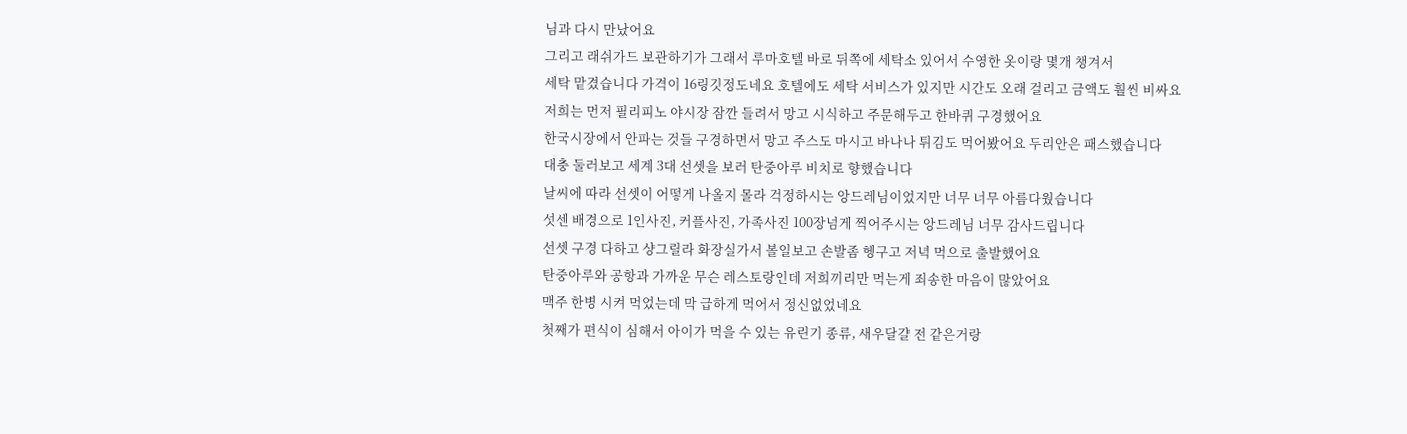님과 다시 만났어요
그리고 래쉬가드 보관하기가 그래서 루마호텔 바로 뒤쪽에 세탁소 있어서 수영한 옷이랑 몇개 챙겨서
세탁 맡겼습니다 가격이 16링깃정도네요 호텔에도 세탁 서비스가 있지만 시간도 오래 걸리고 금액도 훨씬 비싸요
저희는 먼저 필리피노 야시장 잠깐 들려서 망고 시식하고 주문해두고 한바퀴 구경했어요
한국시장에서 안파는 것들 구경하면서 망고 주스도 마시고 바나나 튀김도 먹어봤어요 두리안은 패스했습니다
대충 둘러보고 세계 3대 선셋을 보러 탄중아루 비치로 향했습니다
날씨에 따라 선셋이 어떻게 나올지 몰라 걱정하시는 앙드레님이었지만 너무 너무 아름다웠습니다
섯센 배경으로 1인사진, 커플사진, 가족사진 100장넘게 찍어주시는 앙드레님 너무 감사드립니다
선셋 구경 다하고 샹그릴라 화장실가서 볼일보고 손발좀 헹구고 저녁 먹으로 출발했어요
탄중아루와 공항과 가까운 무슨 레스토랑인데 저희끼리만 먹는게 죄송한 마음이 많았어요
맥주 한병 시켜 먹었는데 막 급하게 먹어서 정신없었네요
첫째가 편식이 심해서 아이가 먹을 수 있는 유린기 종류, 새우달걀 전 같은거랑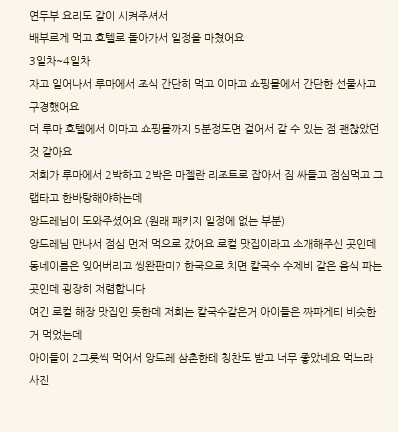연두부 요리도 같이 시켜주셔서
배부르게 먹고 호텔로 돌아가서 일정을 마쳤어요
3일차~4일차
자고 일어나서 루마에서 조식 간단히 먹고 이마고 쇼핑몰에서 간단한 선물사고 구경했어요
더 루마 호텔에서 이마고 쇼핑몰까지 5분정도면 걸어서 갈 수 있는 점 괜찮았던 것 같아요
저희가 루마에서 2박하고 2박은 마젤란 리조트로 잡아서 짐 싸들고 점심먹고 그랩타고 한바탕해야하는데
앙드레님이 도와주셨어요 (원래 패키지 일정에 없는 부분)
앙드레님 만나서 점심 먼저 먹으로 갔어요 로컬 맛집이라고 소개해주신 곳인데
동네이름은 잊어버리고 씽완판미? 한국으로 치면 칼국수 수제비 같은 음식 파는 곳인데 굉장히 저렴합니다
여긴 로컬 해장 맛집인 듯한데 저희는 칼국수같은거 아이들은 짜파게티 비슷한 거 먹었는데
아이들이 2그릇씩 먹어서 앙드레 삼촌한테 칭찬도 받고 너무 좋았네요 먹느라 사진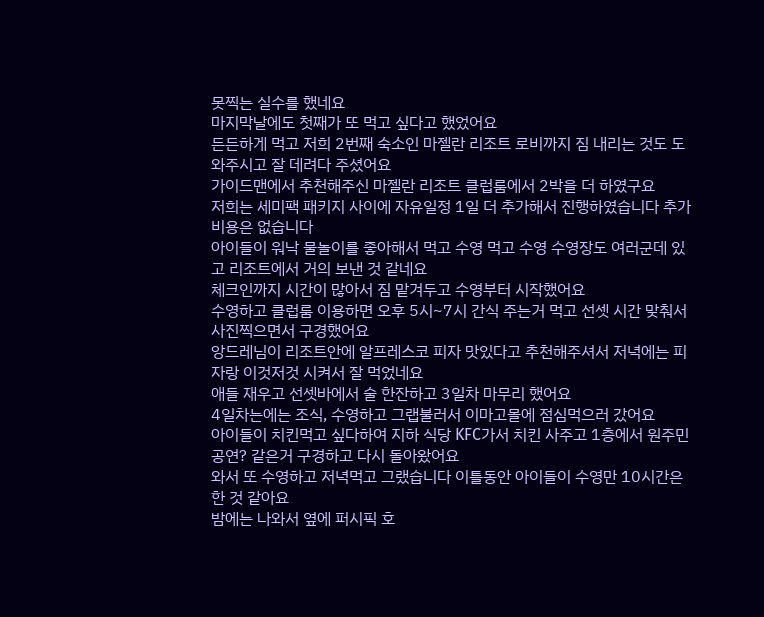못찍는 실수를 했네요
마지막날에도 첫째가 또 먹고 싶다고 했었어요
든든하게 먹고 저희 2번째 숙소인 마젤란 리조트 로비까지 짐 내리는 것도 도와주시고 잘 데려다 주셨어요
가이드맨에서 추천해주신 마젤란 리조트 클럽룸에서 2박을 더 하였구요
저희는 세미팩 패키지 사이에 자유일정 1일 더 추가해서 진행하였습니다 추가 비용은 없습니다
아이들이 워낙 물놀이를 좋아해서 먹고 수영 먹고 수영 수영장도 여러군데 있고 리조트에서 거의 보낸 것 같네요
체크인까지 시간이 많아서 짐 맡겨두고 수영부터 시작했어요
수영하고 클럽룸 이용하면 오후 5시~7시 간식 주는거 먹고 선셋 시간 맞춰서 사진찍으면서 구경했어요
앙드레님이 리조트안에 알프레스코 피자 맛있다고 추천해주셔서 저녁에는 피자랑 이것저것 시켜서 잘 먹었네요
애들 재우고 선셋바에서 술 한잔하고 3일차 마무리 했어요
4일차는에는 조식, 수영하고 그랩불러서 이마고몰에 점심먹으러 갔어요
아이들이 치킨먹고 싶다하여 지하 식당 KFC가서 치킨 사주고 1층에서 원주민 공연? 같은거 구경하고 다시 돌아왔어요
와서 또 수영하고 저녁먹고 그랬습니다 이틀동안 아이들이 수영만 10시간은 한 것 같아요
밤에는 나와서 옆에 퍼시픽 호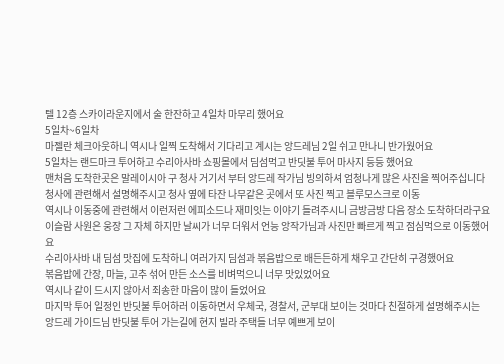텔 12층 스카이라운지에서 술 한잔하고 4일차 마무리 했어요
5일차~6일차
마젤란 체크아웃하니 역시나 일찍 도착해서 기다리고 계시는 앙드레님 2일 쉬고 만나니 반가웠어요
5일차는 랜드마크 투어하고 수리아사바 쇼핑몰에서 딤섬먹고 반딧불 투어 마사지 등등 했어요
맨처음 도착한곳은 말레이시아 구 청사 거기서 부터 앙드레 작가님 빙의하셔 엄청나게 많은 사진을 찍어주십니다
청사에 관련해서 설명해주시고 청사 옆에 타잔 나무같은 곳에서 또 사진 찍고 블루모스크로 이동
역시나 이동중에 관련해서 이런저런 에피소드나 재미잇는 이야기 들려주시니 금방금방 다음 장소 도착하더라구요
이슬람 사원은 웅장 그 자체 하지만 날씨가 너무 더워서 언능 앙작가님과 사진만 빠르게 찍고 점심먹으로 이동했어요
수리아사바 내 딤섬 맛집에 도착하니 여러가지 딤섬과 볶음밥으로 배든든하게 채우고 간단히 구경했어요
볶음밥에 간장, 마늘, 고추 섞어 만든 소스를 비벼먹으니 너무 맛있었어요
역시나 같이 드시지 않아서 죄송한 마음이 많이 들었어요
마지막 투어 일정인 반딧불 투어하러 이동하면서 우체국, 경찰서, 군부대 보이는 것마다 친절하게 설명해주시는
앙드레 가이드님 반딧불 투어 가는길에 현지 빌라 주택들 너무 예쁘게 보이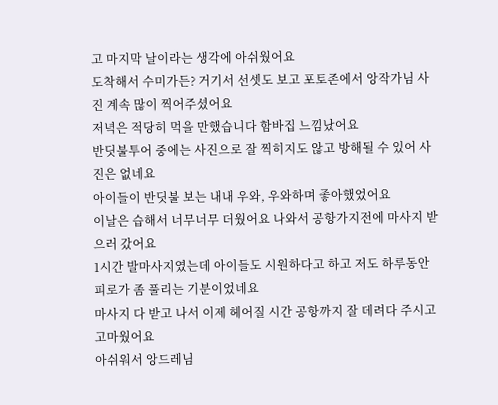고 마지막 날이라는 생각에 아쉬웠어요
도착해서 수미가든? 거기서 선셋도 보고 포토존에서 앙작가님 사진 계속 많이 찍어주셨어요
저녁은 적당히 먹을 만했습니다 함바집 느낌났어요
반딧불투어 중에는 사진으로 잘 찍히지도 않고 방해될 수 있어 사진은 없네요
아이들이 반딧불 보는 내내 우와, 우와하며 좋아했었어요
이날은 습해서 너무너무 더웠어요 나와서 공항가지전에 마사지 받으러 갔어요
1시간 발마사지였는데 아이들도 시원하다고 하고 저도 하루동안 피로가 좀 풀리는 기분이었네요
마사지 다 받고 나서 이제 헤어질 시간 공항까지 잘 데려다 주시고 고마웠어요
아쉬워서 앙드레님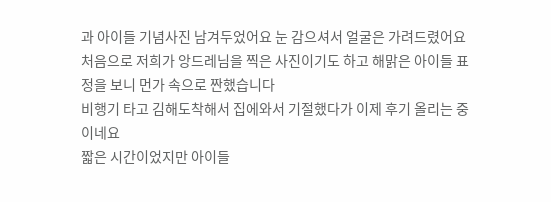과 아이들 기념사진 남겨두었어요 눈 감으셔서 얼굴은 가려드렸어요
처음으로 저희가 앙드레님을 찍은 사진이기도 하고 해맑은 아이들 표정을 보니 먼가 속으로 짠했습니다
비행기 타고 김해도착해서 집에와서 기절했다가 이제 후기 올리는 중이네요
짧은 시간이었지만 아이들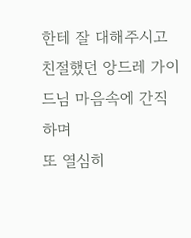한테 잘 대해주시고 친절했던 앙드레 가이드님 마음속에 간직하며
또 열심히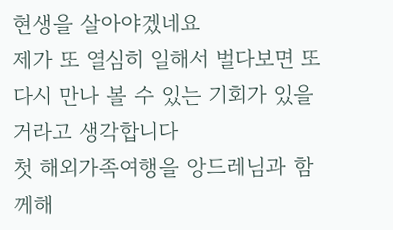현생을 살아야겠네요
제가 또 열심히 일해서 벌다보면 또 다시 만나 볼 수 있는 기회가 있을거라고 생각합니다
첫 해외가족여행을 앙드레님과 함께해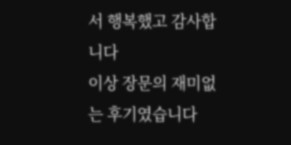서 행복했고 감사합니다
이상 장문의 재미없는 후기였습니다